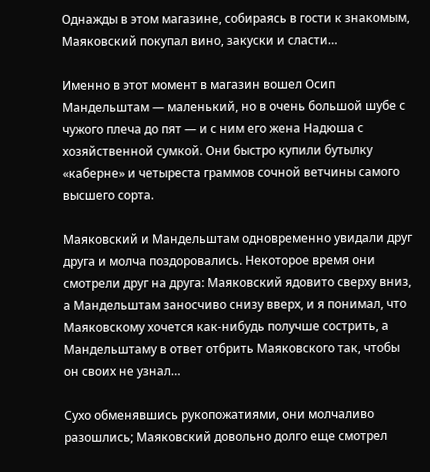Однажды в этом магазине, собираясь в гости к знакомым, Маяковский покупал вино, закуски и сласти…

Именно в этот момент в магазин вошел Осип Мандельштам — маленький, но в очень большой шубе с чужого плеча до пят — и с ним его жена Надюша с хозяйственной сумкой. Они быстро купили бутылку «каберне» и четыреста граммов сочной ветчины самого высшего сорта.

Маяковский и Мандельштам одновременно увидали друг друга и молча поздоровались. Некоторое время они смотрели друг на друга: Маяковский ядовито сверху вниз, а Мандельштам заносчиво снизу вверх, и я понимал, что Маяковскому хочется как-нибудь получше сострить, а Мандельштаму в ответ отбрить Маяковского так, чтобы он своих не узнал…

Сухо обменявшись рукопожатиями, они молчаливо разошлись; Маяковский довольно долго еще смотрел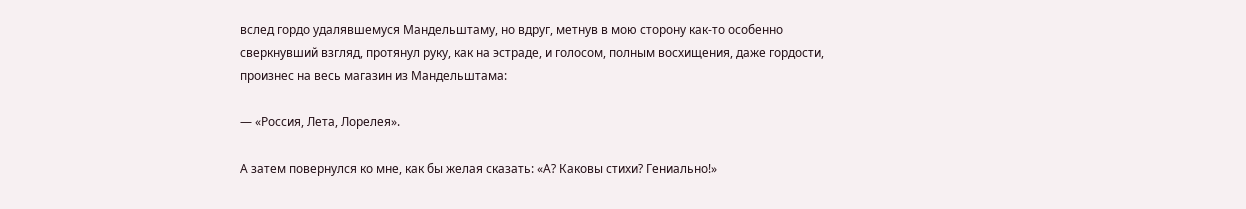вслед гордо удалявшемуся Мандельштаму, но вдруг, метнув в мою сторону как-то особенно сверкнувший взгляд, протянул руку, как на эстраде, и голосом, полным восхищения, даже гордости, произнес на весь магазин из Мандельштама:

— «Россия, Лета, Лорелея».

А затем повернулся ко мне, как бы желая сказать: «А? Каковы стихи? Гениально!»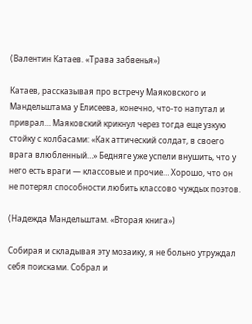(Валентин Катаев. «Трава забвенья»)

Катаев, рассказывая про встречу Маяковского и Мандельштама у Елисеева, конечно, что-то напутал и приврал… Маяковский крикнул через тогда еще узкую стойку с колбасами: «Как аттический солдат, в своего врага влюбленный…» Бедняге уже успели внушить, что у него есть враги — классовые и прочие… Хорошо, что он не потерял способности любить классово чуждых поэтов.

(Надежда Мандельштам. «Вторая книга»)

Собирая и складывая эту мозаику, я не больно утруждал себя поисками. Собрал и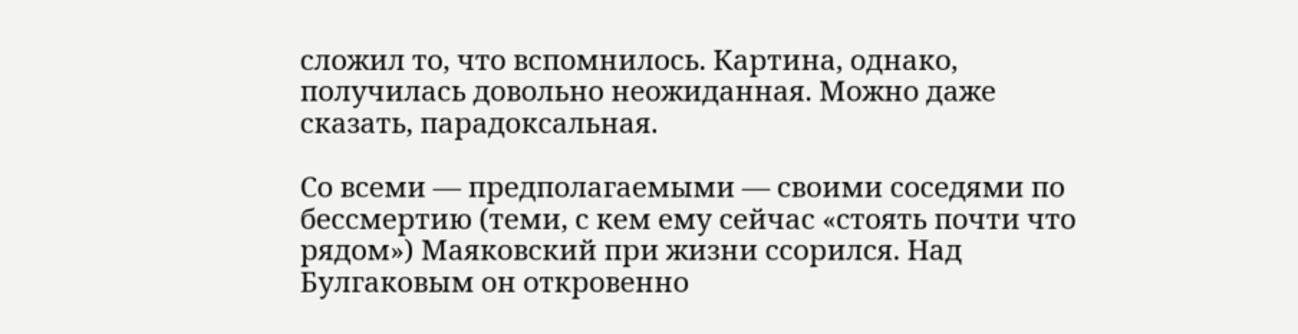сложил то, что вспомнилось. Картина, однако, получилась довольно неожиданная. Можно даже сказать, парадоксальная.

Со всеми — предполагаемыми — своими соседями по бессмертию (теми, с кем ему сейчас «стоять почти что рядом») Маяковский при жизни ссорился. Над Булгаковым он откровенно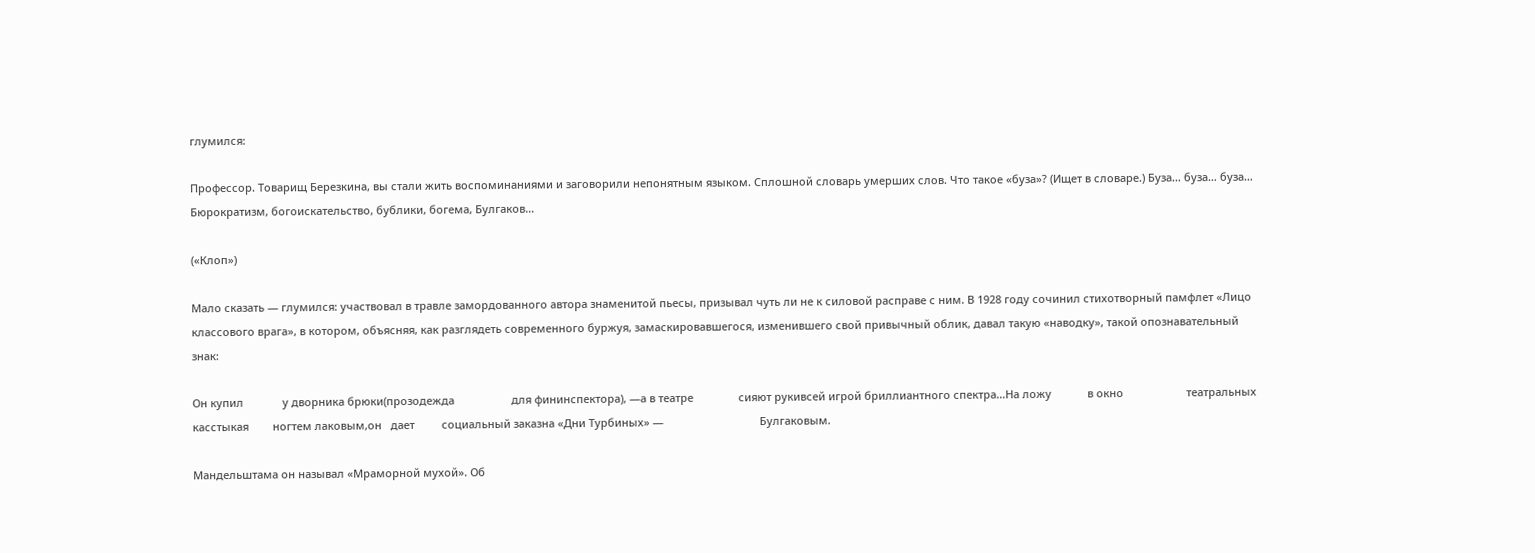глумился:

Профессор. Товарищ Березкина, вы стали жить воспоминаниями и заговорили непонятным языком. Сплошной словарь умерших слов. Что такое «буза»? (Ищет в словаре.) Буза… буза… буза… Бюрократизм, богоискательство, бублики, богема, Булгаков…

(«Клоп»)

Мало сказать — глумился: участвовал в травле замордованного автора знаменитой пьесы, призывал чуть ли не к силовой расправе с ним. В 1928 году сочинил стихотворный памфлет «Лицо классового врага», в котором, объясняя, как разглядеть современного буржуя, замаскировавшегося, изменившего свой привычный облик, давал такую «наводку», такой опознавательный знак:

Он купил             у дворника брюки(прозодежда                   для фининспектора), —а в театре               сияют рукивсей игрой бриллиантного спектра…На ложу            в окно                     театральных касстыкая        ногтем лаковым,он   дает         социальный заказна «Дни Турбиных» —                                Булгаковым.

Мандельштама он называл «Мраморной мухой». Об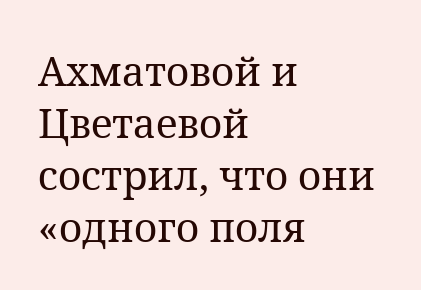Ахматовой и Цветаевой сострил, что они «одного поля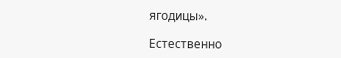ягодицы».

Естественно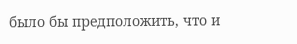было бы предположить, что и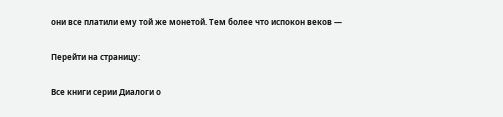они все платили ему той же монетой. Тем более что испокон веков —

Перейти на страницу:

Все книги серии Диалоги о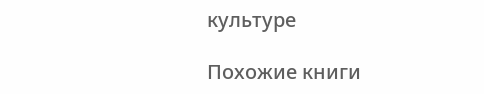культуре

Похожие книги